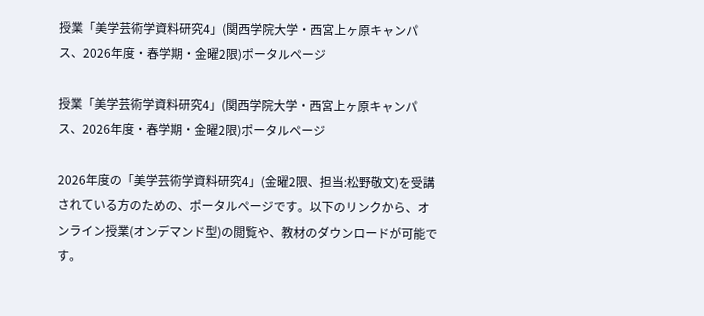授業「美学芸術学資料研究4」(関西学院大学・西宮上ヶ原キャンパス、2026年度・春学期・金曜2限)ポータルページ

授業「美学芸術学資料研究4」(関西学院大学・西宮上ヶ原キャンパス、2026年度・春学期・金曜2限)ポータルページ

2026年度の「美学芸術学資料研究4」(金曜2限、担当:松野敬文)を受講されている方のための、ポータルページです。以下のリンクから、オンライン授業(オンデマンド型)の閲覧や、教材のダウンロードが可能です。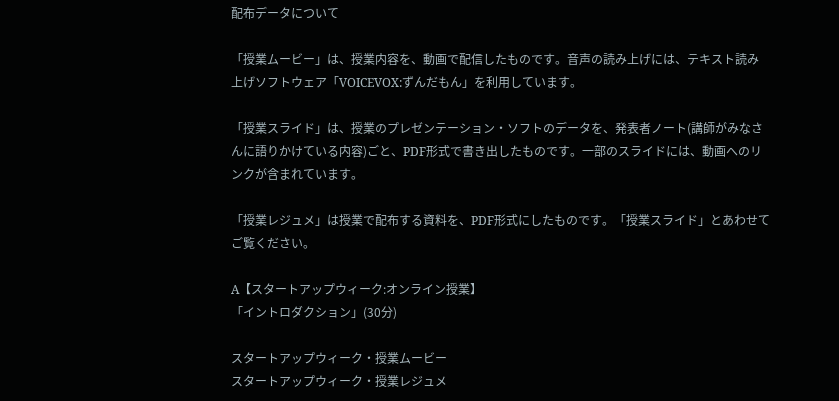配布データについて

「授業ムービー」は、授業内容を、動画で配信したものです。音声の読み上げには、テキスト読み上げソフトウェア「VOICEVOX:ずんだもん」を利用しています。

「授業スライド」は、授業のプレゼンテーション・ソフトのデータを、発表者ノート(講師がみなさんに語りかけている内容)ごと、PDF形式で書き出したものです。一部のスライドには、動画へのリンクが含まれています。

「授業レジュメ」は授業で配布する資料を、PDF形式にしたものです。「授業スライド」とあわせてご覧ください。

A【スタートアップウィーク:オンライン授業】
「イントロダクション」(30分)

スタートアップウィーク・授業ムービー
スタートアップウィーク・授業レジュメ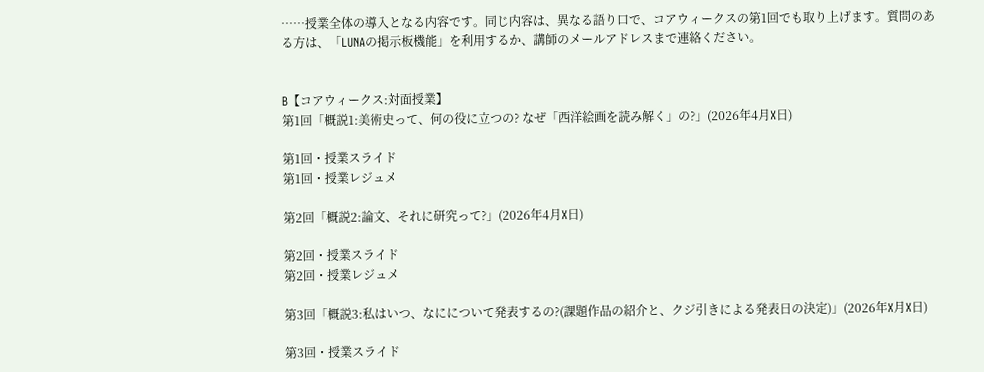……授業全体の導入となる内容です。同じ内容は、異なる語り口で、コアウィークスの第1回でも取り上げます。質問のある方は、「LUNAの掲示板機能」を利用するか、講師のメールアドレスまで連絡ください。


B【コアウィークス:対面授業】
第1回「概説1:美術史って、何の役に立つの? なぜ「西洋絵画を読み解く」の?」(2026年4月X日)

第1回・授業スライド
第1回・授業レジュメ

第2回「概説2:論文、それに研究って?」(2026年4月X日)

第2回・授業スライド
第2回・授業レジュメ

第3回「概説3:私はいつ、なにについて発表するの?(課題作品の紹介と、クジ引きによる発表日の決定)」(2026年X月X日)

第3回・授業スライド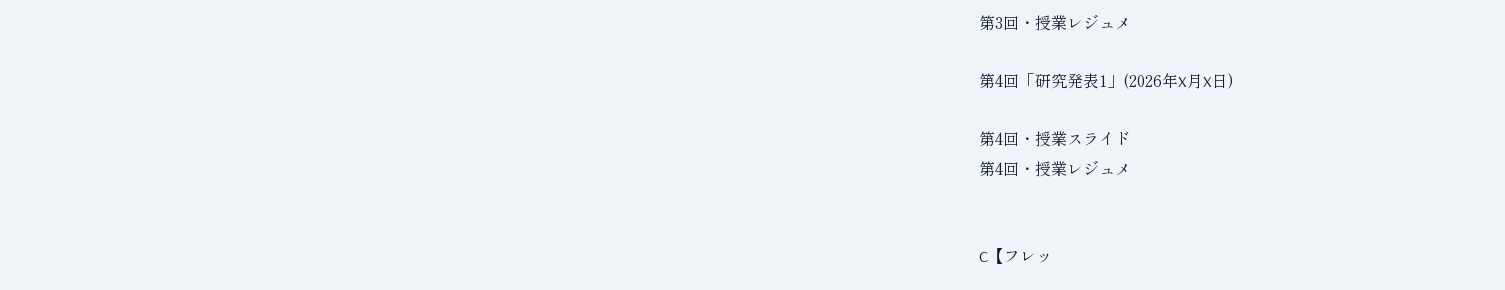第3回・授業レジュメ

第4回「研究発表1」(2026年X月X日)

第4回・授業スライド
第4回・授業レジュメ


C【フレッ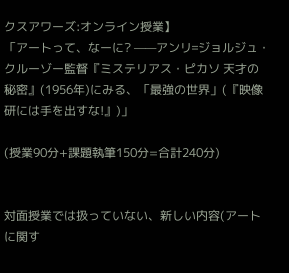クスアワーズ:オンライン授業】
「アートって、なーに? ——アンリ゠ジョルジュ・クルーゾー監督『ミステリアス・ピカソ 天才の秘密』(1956年)にみる、「最強の世界」(『映像研には手を出すな!』)」

(授業90分+課題執筆150分=合計240分)


対面授業では扱っていない、新しい内容(アートに関す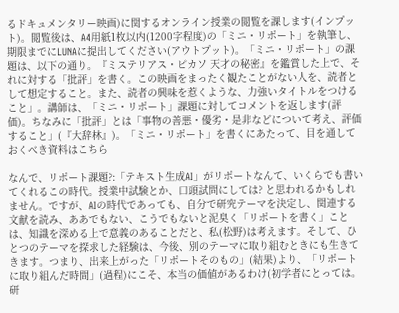るドキュメンタリー映画)に関するオンライン授業の閲覧を課します(インプット)。閲覧後は、A4用紙1枚以内(1200字程度)の「ミニ・リポート」を執筆し、期限までにLUNAに提出してください(アウトプット)。「ミニ・リポート」の課題は、以下の通り。『ミステリアス・ピカソ 天才の秘密』を鑑賞した上で、それに対する「批評」を書く。この映画をまったく観たことがない人を、読者として想定すること。また、読者の興味を惹くような、力強いタイトルをつけること」。講師は、「ミニ・リポート」課題に対してコメントを返します(評価)。ちなみに「批評」とは「事物の善悪・優劣・是非などについて考え、評価すること」(『大辞林』)。「ミニ・リポート」を書くにあたって、目を通しておくべき資料はこちら

なんで、リポート課題?:「テキスト生成AI」がリポートなんて、いくらでも書いてくれるこの時代。授業中試験とか、口頭試問にしては? と思われるかもしれません。ですが、AIの時代であっても、自分で研究テーマを決定し、関連する文献を読み、ああでもない、こうでもないと泥臭く「リポートを書く」ことは、知識を深める上で意義のあることだと、私(松野)は考えます。そして、ひとつのテーマを探求した経験は、今後、別のテーマに取り組むときにも生きてきます。つまり、出来上がった「リポートそのもの」(結果)より、「リポートに取り組んだ時間」(過程)にこそ、本当の価値があるわけ(初学者にとっては。研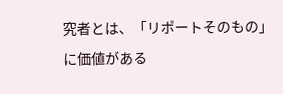究者とは、「リポートそのもの」に価値がある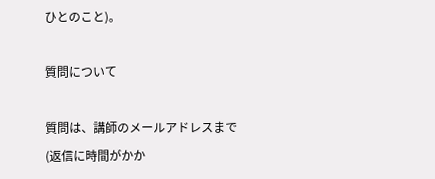ひとのこと)。

質問について

質問は、講師のメールアドレスまで(返信に時間がかか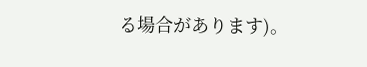る場合があります)。